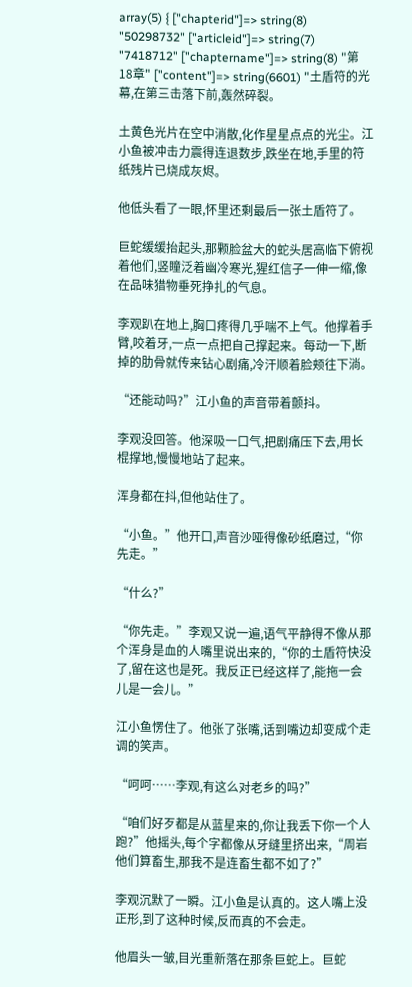array(5) { ["chapterid"]=> string(8) "50298732" ["articleid"]=> string(7) "7418712" ["chaptername"]=> string(8) "第18章" ["content"]=> string(6601) "土盾符的光幕,在第三击落下前,轰然碎裂。

土黄色光片在空中消散,化作星星点点的光尘。江小鱼被冲击力震得连退数步,跌坐在地,手里的符纸残片已烧成灰烬。

他低头看了一眼,怀里还剩最后一张土盾符了。

巨蛇缓缓抬起头,那颗脸盆大的蛇头居高临下俯视着他们,竖瞳泛着幽冷寒光,猩红信子一伸一缩,像在品味猎物垂死挣扎的气息。

李观趴在地上,胸口疼得几乎喘不上气。他撑着手臂,咬着牙,一点一点把自己撑起来。每动一下,断掉的肋骨就传来钻心剧痛,冷汗顺着脸颊往下淌。

“还能动吗?”江小鱼的声音带着颤抖。

李观没回答。他深吸一口气,把剧痛压下去,用长棍撑地,慢慢地站了起来。

浑身都在抖,但他站住了。

“小鱼。”他开口,声音沙哑得像砂纸磨过,“你先走。”

“什么?”

“你先走。”李观又说一遍,语气平静得不像从那个浑身是血的人嘴里说出来的,“你的土盾符快没了,留在这也是死。我反正已经这样了,能拖一会儿是一会儿。”

江小鱼愣住了。他张了张嘴,话到嘴边却变成个走调的笑声。

“呵呵……李观,有这么对老乡的吗?”

“咱们好歹都是从蓝星来的,你让我丢下你一个人跑?”他摇头,每个字都像从牙缝里挤出来,“周岩他们算畜生,那我不是连畜生都不如了?”

李观沉默了一瞬。江小鱼是认真的。这人嘴上没正形,到了这种时候,反而真的不会走。

他眉头一皱,目光重新落在那条巨蛇上。巨蛇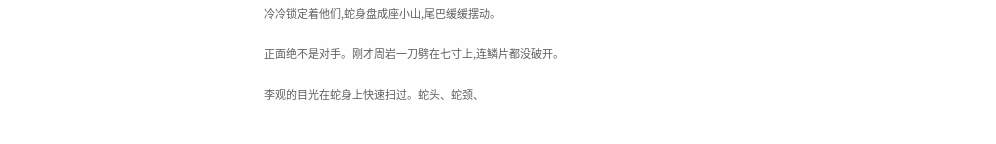冷冷锁定着他们,蛇身盘成座小山,尾巴缓缓摆动。

正面绝不是对手。刚才周岩一刀劈在七寸上,连鳞片都没破开。

李观的目光在蛇身上快速扫过。蛇头、蛇颈、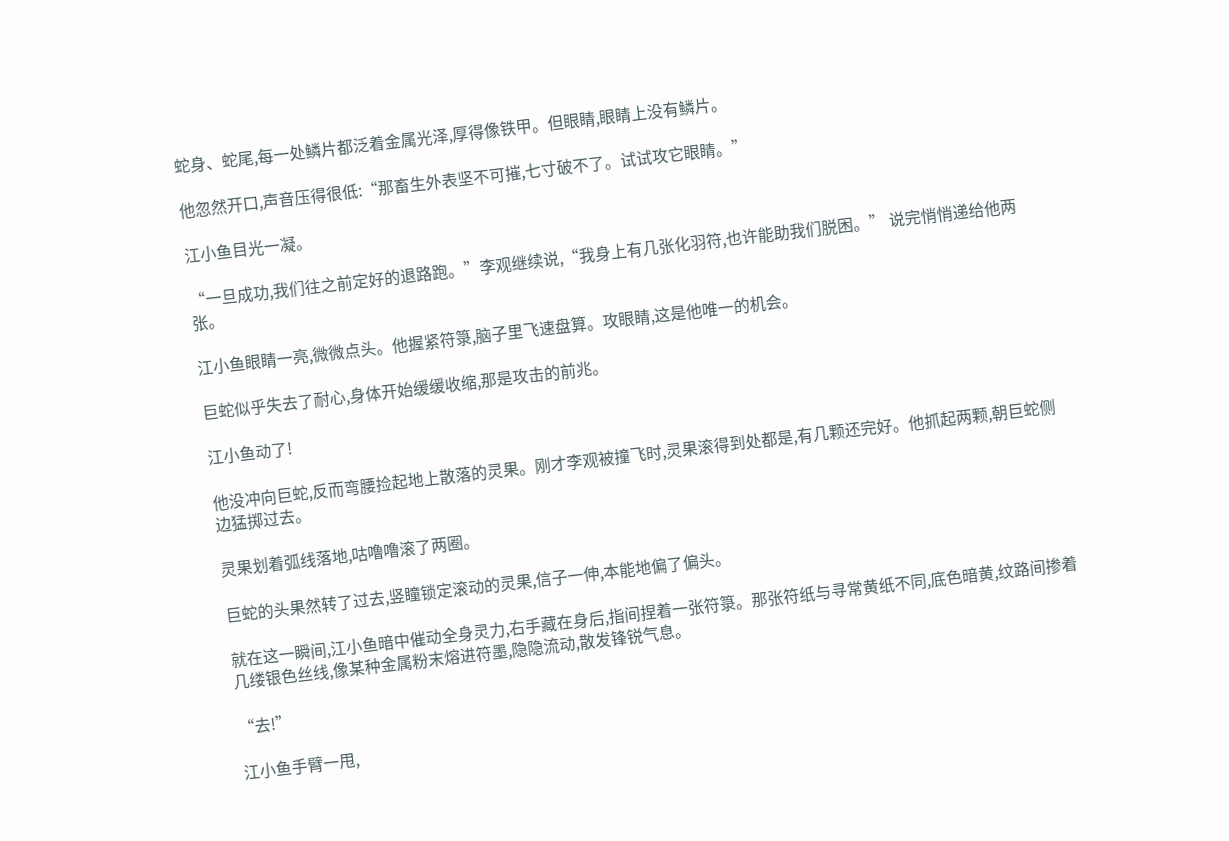蛇身、蛇尾,每一处鳞片都泛着金属光泽,厚得像铁甲。但眼睛,眼睛上没有鳞片。

他忽然开口,声音压得很低:“那畜生外表坚不可摧,七寸破不了。试试攻它眼睛。”

江小鱼目光一凝。

“一旦成功,我们往之前定好的退路跑。”李观继续说,“我身上有几张化羽符,也许能助我们脱困。” 说完悄悄递给他两张。

江小鱼眼睛一亮,微微点头。他握紧符箓,脑子里飞速盘算。攻眼睛,这是他唯一的机会。

巨蛇似乎失去了耐心,身体开始缓缓收缩,那是攻击的前兆。

江小鱼动了!

他没冲向巨蛇,反而弯腰捡起地上散落的灵果。刚才李观被撞飞时,灵果滚得到处都是,有几颗还完好。他抓起两颗,朝巨蛇侧边猛掷过去。

灵果划着弧线落地,咕噜噜滚了两圈。

巨蛇的头果然转了过去,竖瞳锁定滚动的灵果,信子一伸,本能地偏了偏头。

就在这一瞬间,江小鱼暗中催动全身灵力,右手藏在身后,指间捏着一张符箓。那张符纸与寻常黄纸不同,底色暗黄,纹路间掺着几缕银色丝线,像某种金属粉末熔进符墨,隐隐流动,散发锋锐气息。

“去!”

江小鱼手臂一甩,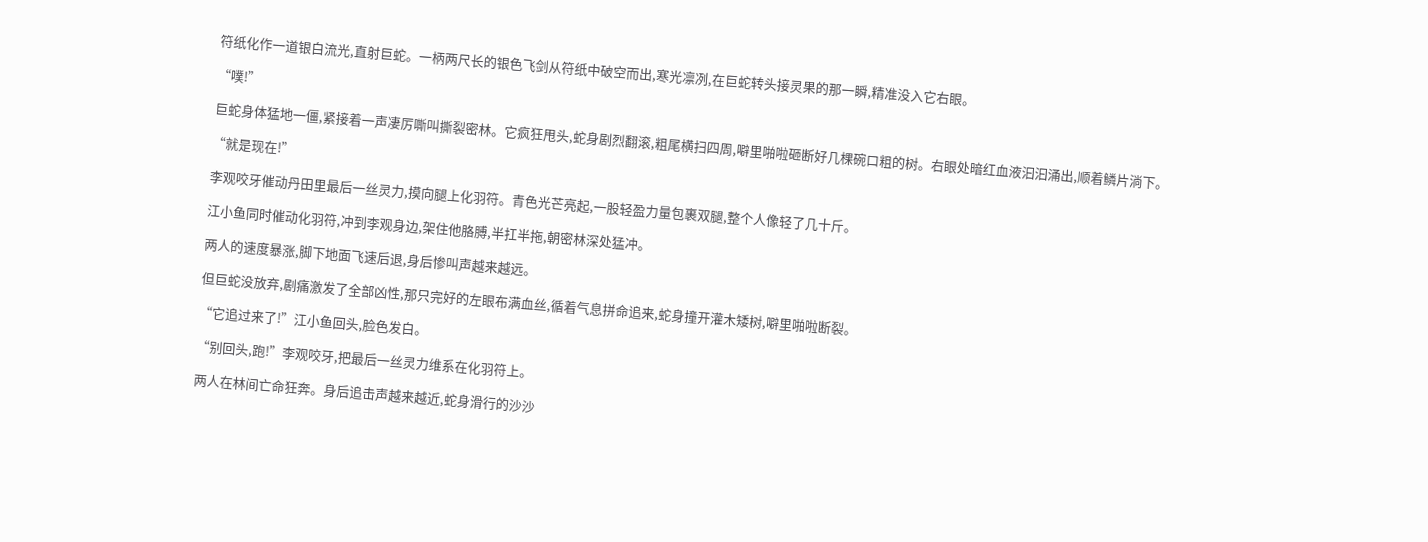符纸化作一道银白流光,直射巨蛇。一柄两尺长的银色飞剑从符纸中破空而出,寒光凛冽,在巨蛇转头接灵果的那一瞬,精准没入它右眼。

“噗!”

巨蛇身体猛地一僵,紧接着一声凄厉嘶叫撕裂密林。它疯狂甩头,蛇身剧烈翻滚,粗尾横扫四周,噼里啪啦砸断好几棵碗口粗的树。右眼处暗红血液汩汩涌出,顺着鳞片淌下。

“就是现在!”

李观咬牙催动丹田里最后一丝灵力,摸向腿上化羽符。青色光芒亮起,一股轻盈力量包裹双腿,整个人像轻了几十斤。

江小鱼同时催动化羽符,冲到李观身边,架住他胳膊,半扛半拖,朝密林深处猛冲。

两人的速度暴涨,脚下地面飞速后退,身后惨叫声越来越远。

但巨蛇没放弃,剧痛激发了全部凶性,那只完好的左眼布满血丝,循着气息拼命追来,蛇身撞开灌木矮树,噼里啪啦断裂。

“它追过来了!”江小鱼回头,脸色发白。

“别回头,跑!”李观咬牙,把最后一丝灵力维系在化羽符上。

两人在林间亡命狂奔。身后追击声越来越近,蛇身滑行的沙沙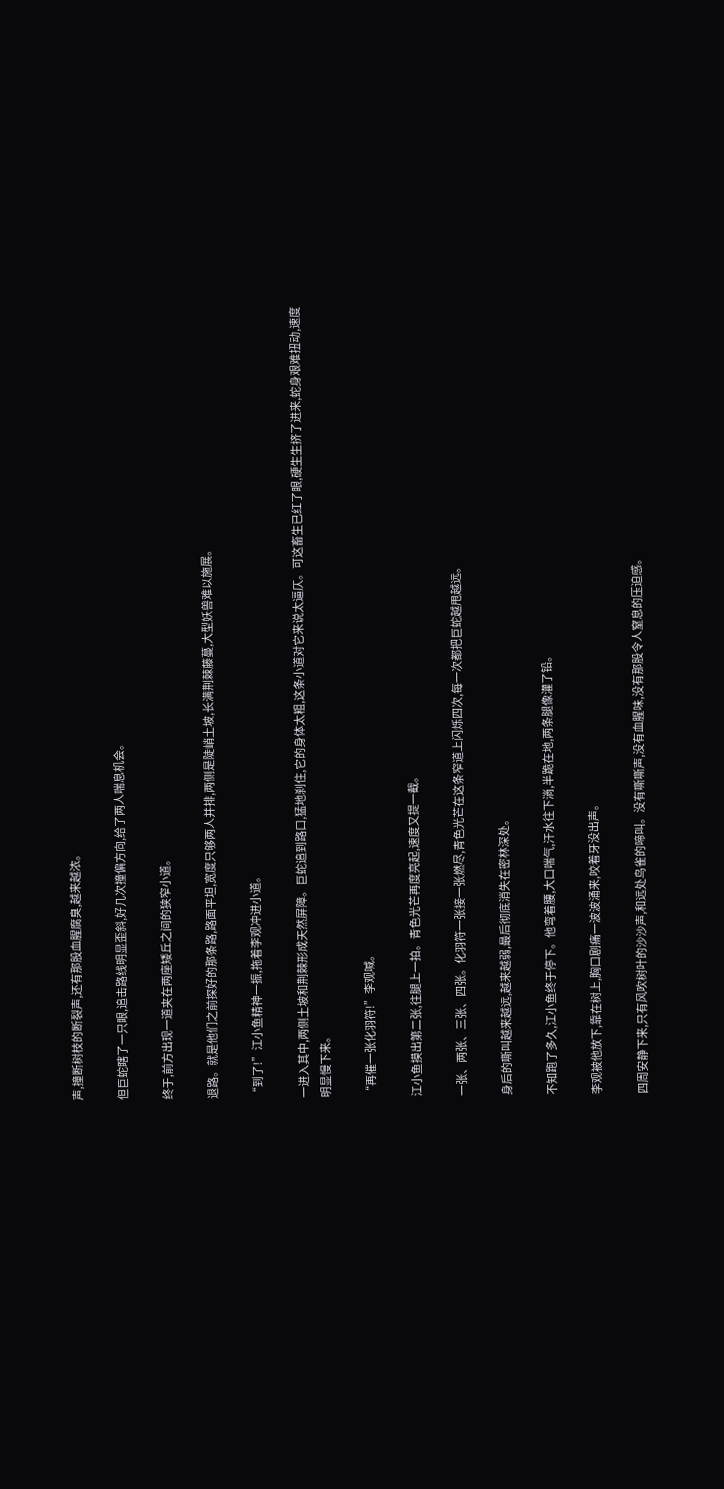声,撞断树枝的断裂声,还有那股血腥腐臭,越来越浓。

但巨蛇瞎了一只眼,追击路线明显歪斜,好几次撞偏方向,给了两人喘息机会。

终于,前方出现一道夹在两座矮丘之间的狭窄小道。

退路。就是他们之前探好的那条路,路面平坦,宽度只够两人并排,两侧是陡峭土坡,长满荆棘藤蔓,大型妖兽难以施展。

“到了!”江小鱼精神一振,拖着李观冲进小道。

一进入其中,两侧土坡和荆棘形成天然屏障。巨蛇追到路口,猛地刹住,它的身体太粗,这条小道对它来说太逼仄。可这畜生已红了眼,硬生生挤了进来,蛇身艰难扭动,速度明显慢下来。

“再催一张化羽符!”李观喊。

江小鱼摸出第二张,往腿上一拍。青色光芒再度亮起,速度又提一截。

一张、两张、三张、四张。化羽符一张接一张燃尽,青色光芒在这条窄道上闪烁四次,每一次都把巨蛇越甩越远。

身后的嘶叫越来越远,越来越弱,最后彻底消失在密林深处。

不知跑了多久,江小鱼终于停下。他弯着腰,大口喘气,汗水往下淌,半跪在地,两条腿像灌了铅。

李观被他放下,靠在树上,胸口剧痛一波波涌来,咬着牙没出声。

四周安静下来,只有风吹树叶的沙沙声,和远处鸟雀的啼叫。没有嘶嘶声,没有血腥味,没有那股令人窒息的压迫感。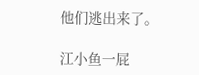他们逃出来了。

江小鱼一屁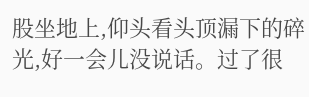股坐地上,仰头看头顶漏下的碎光,好一会儿没说话。过了很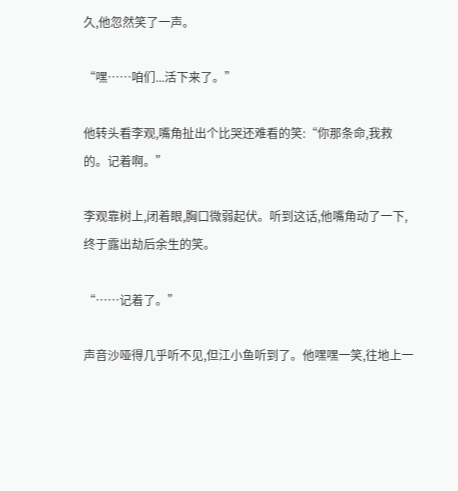久,他忽然笑了一声。

“嘿……咱们...活下来了。”

他转头看李观,嘴角扯出个比哭还难看的笑:“你那条命,我救的。记着啊。”

李观靠树上,闭着眼,胸口微弱起伏。听到这话,他嘴角动了一下,终于露出劫后余生的笑。

“……记着了。”

声音沙哑得几乎听不见,但江小鱼听到了。他嘿嘿一笑,往地上一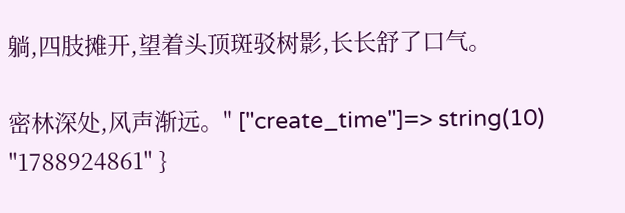躺,四肢摊开,望着头顶斑驳树影,长长舒了口气。

密林深处,风声渐远。" ["create_time"]=> string(10) "1788924861" }